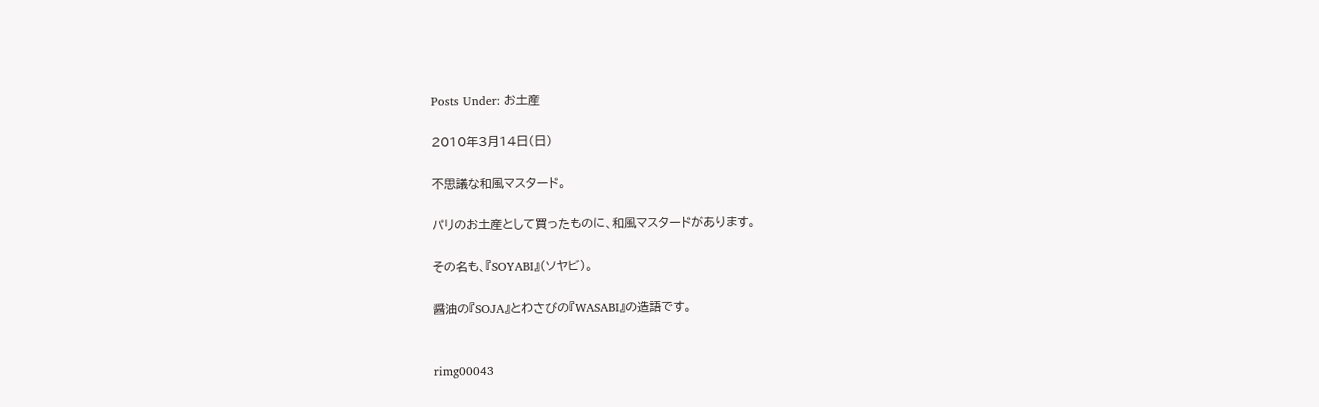Posts Under: お土産

2010年3月14日(日)

不思議な和風マスタード。

パリのお土産として買ったものに、和風マスタードがあります。

その名も、『SOYABI』(ソヤビ)。

醤油の『SOJA』とわさびの『WASABI』の造語です。


rimg00043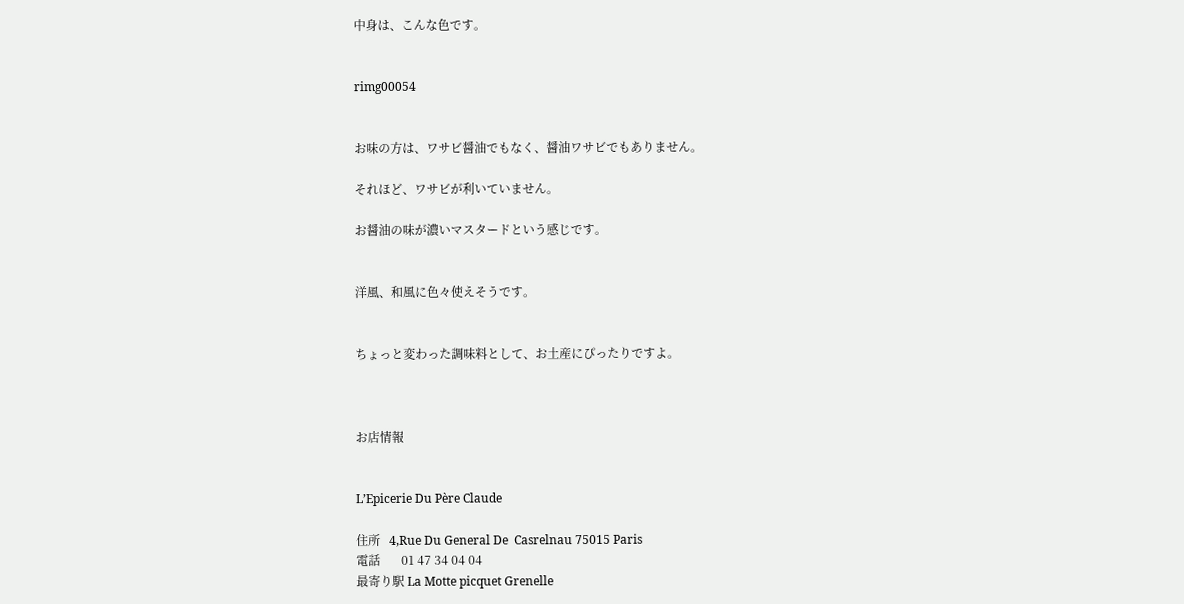中身は、こんな色です。


rimg00054


お味の方は、ワサビ醤油でもなく、醤油ワサビでもありません。

それほど、ワサビが利いていません。

お醤油の味が濃いマスタードという感じです。


洋風、和風に色々使えそうです。


ちょっと変わった調味料として、お土産にぴったりですよ。



お店情報


L’Epicerie Du Père Claude

住所   4,Rue Du General De  Casrelnau 75015 Paris
電話       01 47 34 04 04
最寄り駅 La Motte picquet Grenelle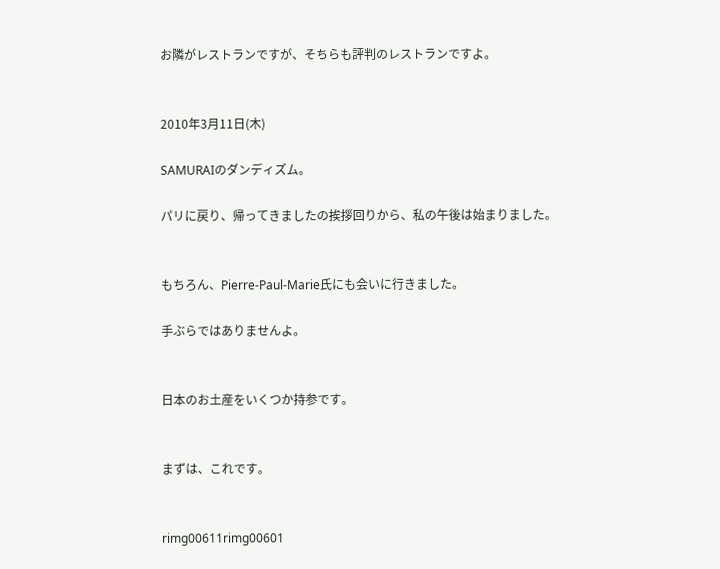お隣がレストランですが、そちらも評判のレストランですよ。


2010年3月11日(木)

SAMURAIのダンディズム。

パリに戻り、帰ってきましたの挨拶回りから、私の午後は始まりました。


もちろん、Pierre-Paul-Marie氏にも会いに行きました。

手ぶらではありませんよ。


日本のお土産をいくつか持参です。


まずは、これです。


rimg00611rimg00601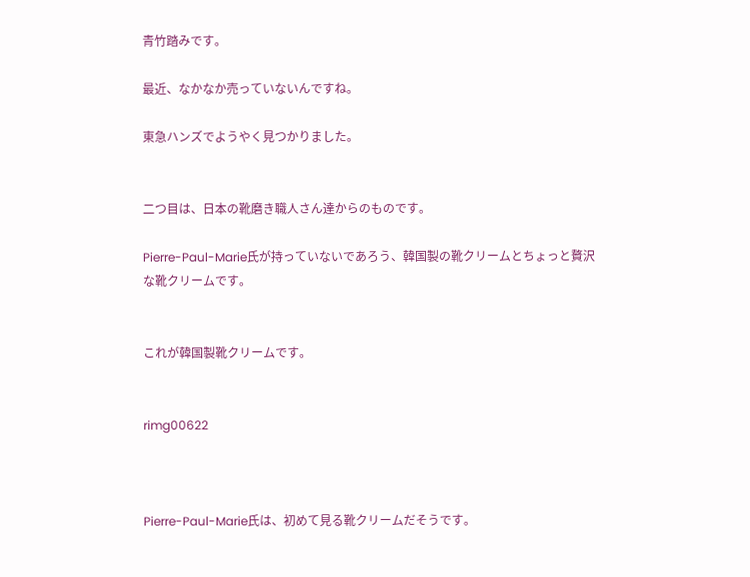青竹踏みです。

最近、なかなか売っていないんですね。

東急ハンズでようやく見つかりました。


二つ目は、日本の靴磨き職人さん達からのものです。

Pierre-Paul-Marie氏が持っていないであろう、韓国製の靴クリームとちょっと贅沢な靴クリームです。


これが韓国製靴クリームです。


rimg00622



Pierre-Paul-Marie氏は、初めて見る靴クリームだそうです。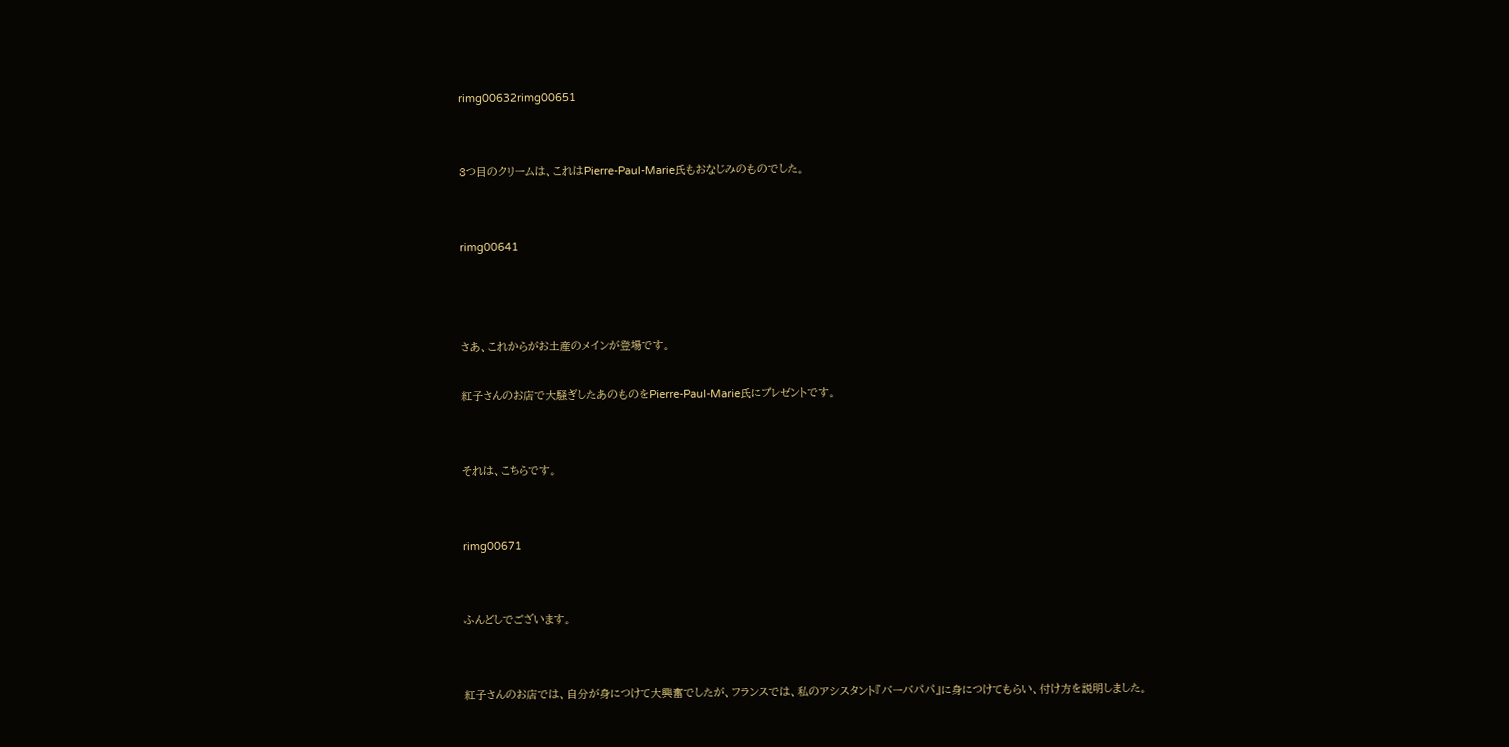rimg00632rimg00651


3つ目のクリームは、これはPierre-Paul-Marie氏もおなじみのものでした。


rimg00641



さあ、これからがお土産のメインが登場です。

紅子さんのお店で大騒ぎしたあのものをPierre-Paul-Marie氏にプレゼントです。


それは、こちらです。


rimg00671


ふんどしでございます。


紅子さんのお店では、自分が身につけて大興奮でしたが、フランスでは、私のアシスタント『バーバパパ』に身につけてもらい、付け方を説明しました。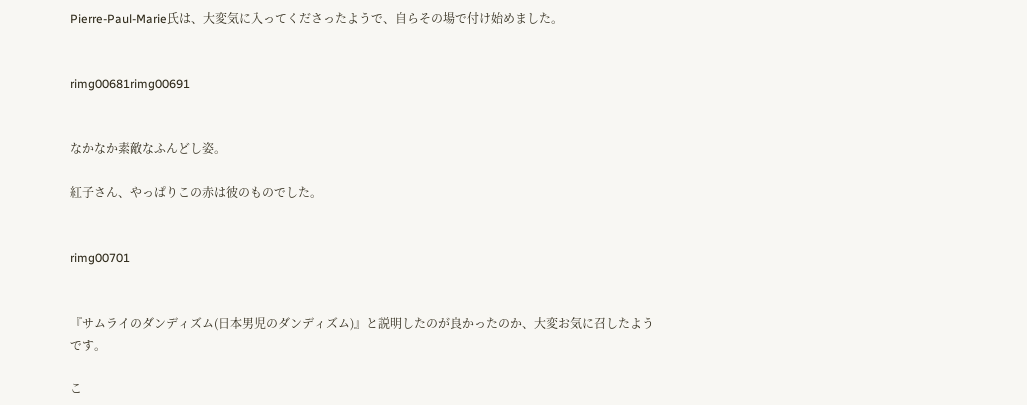Pierre-Paul-Marie氏は、大変気に入ってくださったようで、自らその場で付け始めました。


rimg00681rimg00691


なかなか素敵なふんどし姿。

紅子さん、やっぱりこの赤は彼のものでした。


rimg00701


『サムライのダンディズム(日本男児のダンディズム)』と説明したのが良かったのか、大変お気に召したようです。

こ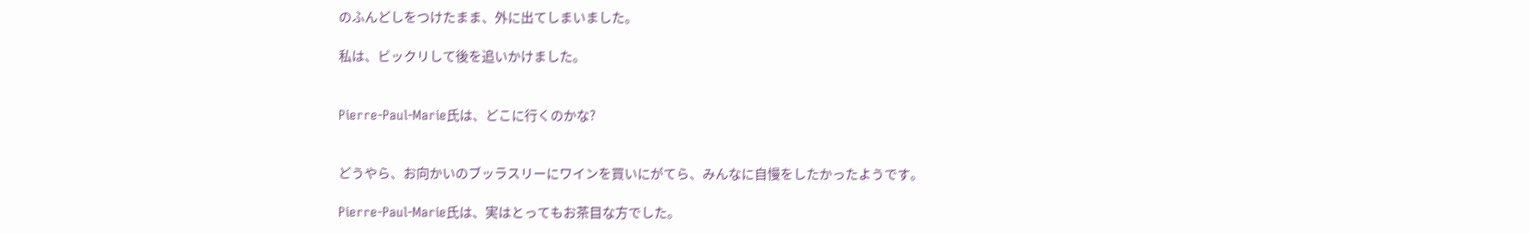のふんどしをつけたまま、外に出てしまいました。

私は、ビックリして後を追いかけました。


Pierre-Paul-Marie氏は、どこに行くのかな?


どうやら、お向かいのブッラスリーにワインを買いにがてら、みんなに自慢をしたかったようです。

Pierre-Paul-Marie氏は、実はとってもお茶目な方でした。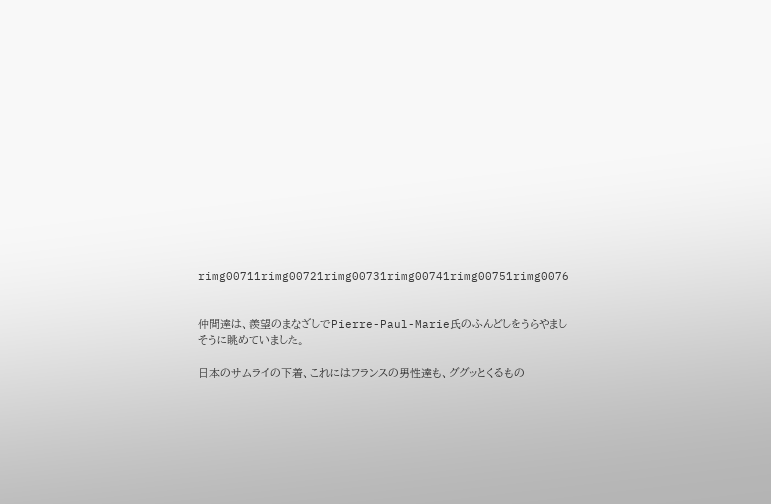rimg00711rimg00721rimg00731rimg00741rimg00751rimg0076


仲間達は、羨望のまなざしでPierre-Paul-Marie氏のふんどしをうらやましそうに眺めていました。

日本のサムライの下着、これにはフランスの男性達も、ググッとくるもの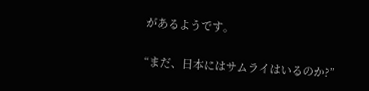があるようです。

“まだ、日本にはサムライはいるのか?”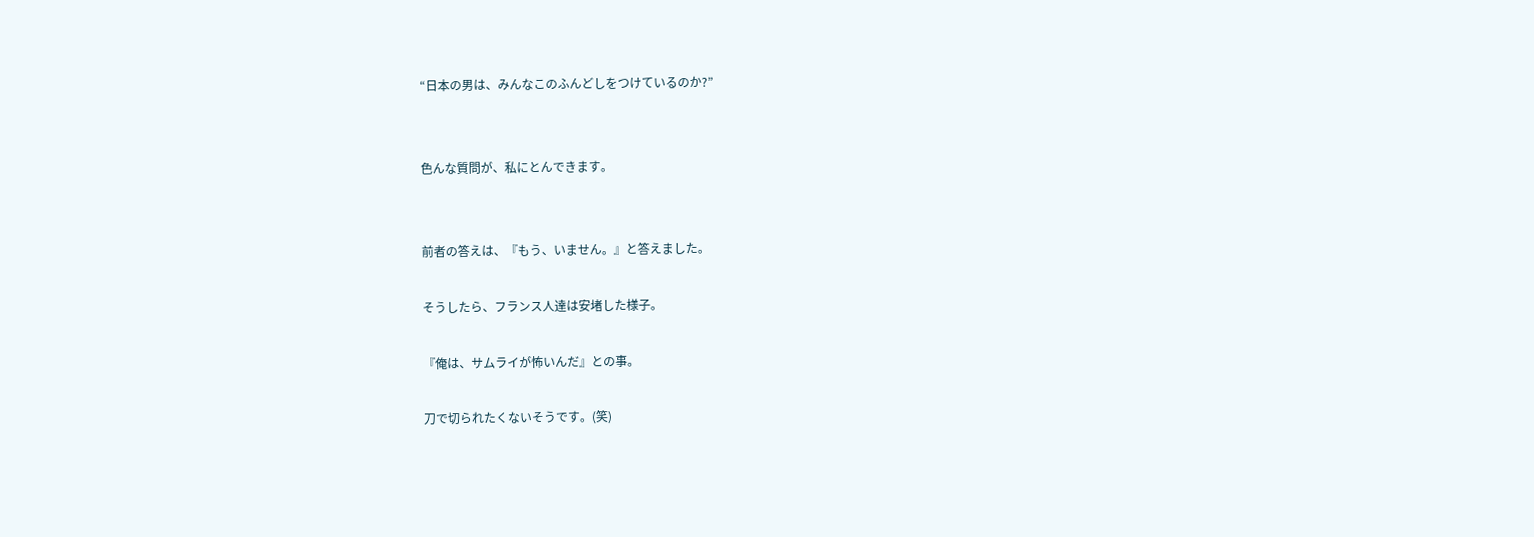“日本の男は、みんなこのふんどしをつけているのか?”


色んな質問が、私にとんできます。


前者の答えは、『もう、いません。』と答えました。

そうしたら、フランス人達は安堵した様子。

『俺は、サムライが怖いんだ』との事。

刀で切られたくないそうです。(笑)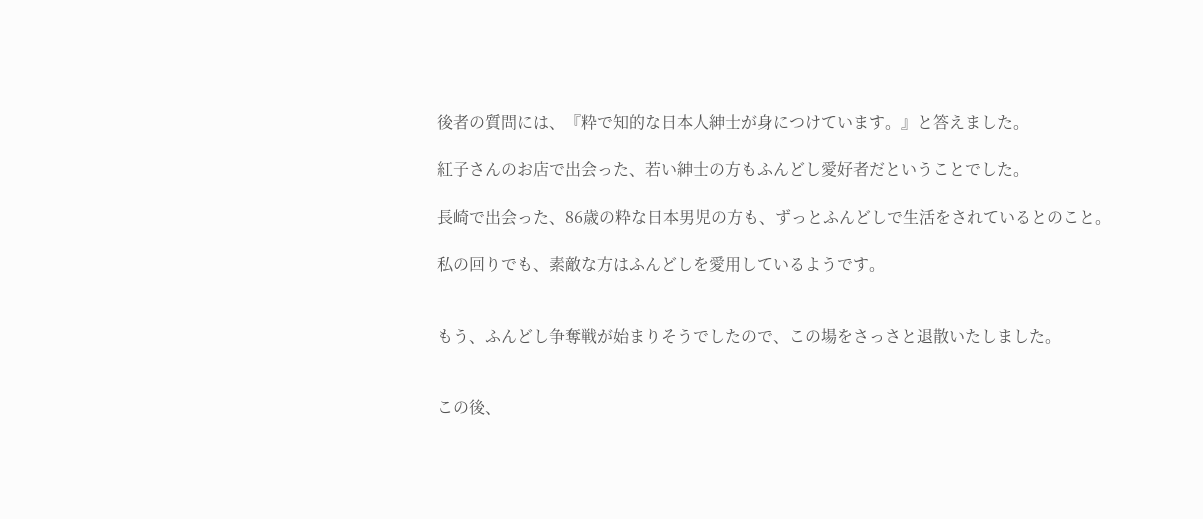後者の質問には、『粋で知的な日本人紳士が身につけています。』と答えました。

紅子さんのお店で出会った、若い紳士の方もふんどし愛好者だということでした。

長崎で出会った、86歳の粋な日本男児の方も、ずっとふんどしで生活をされているとのこと。

私の回りでも、素敵な方はふんどしを愛用しているようです。


もう、ふんどし争奪戦が始まりそうでしたので、この場をさっさと退散いたしました。


この後、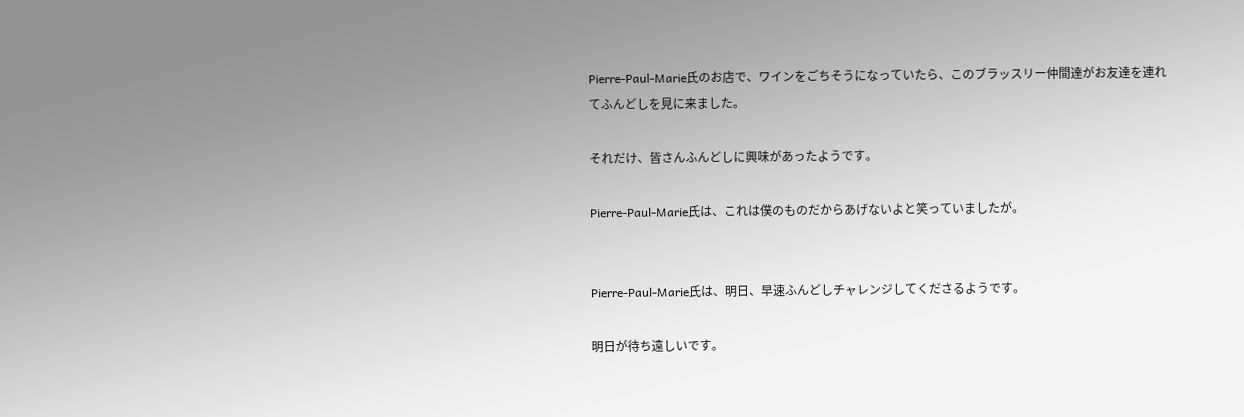Pierre-Paul-Marie氏のお店で、ワインをごちそうになっていたら、このブラッスリー仲間達がお友達を連れてふんどしを見に来ました。

それだけ、皆さんふんどしに興味があったようです。

Pierre-Paul-Marie氏は、これは僕のものだからあげないよと笑っていましたが。


Pierre-Paul-Marie氏は、明日、早速ふんどしチャレンジしてくださるようです。

明日が待ち遠しいです。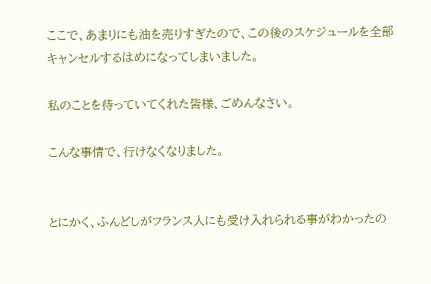ここで、あまりにも油を売りすぎたので、この後のスケジュールを全部キャンセルするはめになってしまいました。

私のことを待っていてくれた皆様、ごめんなさい。

こんな事情で、行けなくなりました。


とにかく、ふんどしがフランス人にも受け入れられる事がわかったの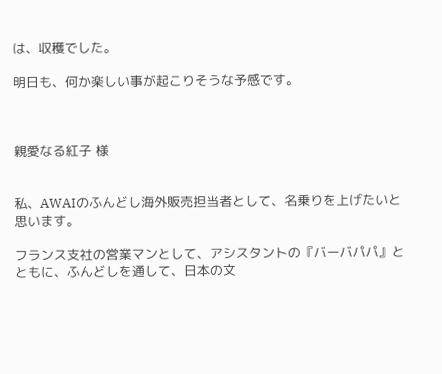は、収穫でした。

明日も、何か楽しい事が起こりそうな予感です。



親愛なる紅子 様


私、AWAIのふんどし海外販売担当者として、名乗りを上げたいと思います。

フランス支社の営業マンとして、アシスタントの『バーバパパ』とともに、ふんどしを通して、日本の文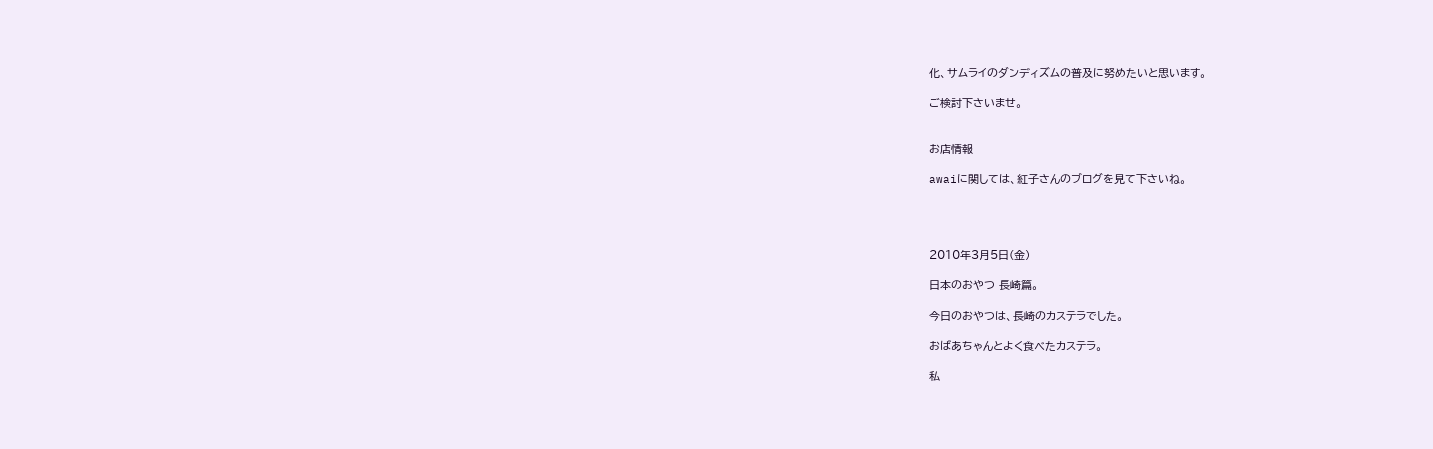化、サムライのダンディズムの普及に努めたいと思います。

ご検討下さいませ。


お店情報

awaiに関しては、紅子さんのブログを見て下さいね。




2010年3月5日(金)

日本のおやつ 長崎篇。

今日のおやつは、長崎のカステラでした。

おばあちゃんとよく食べたカステラ。

私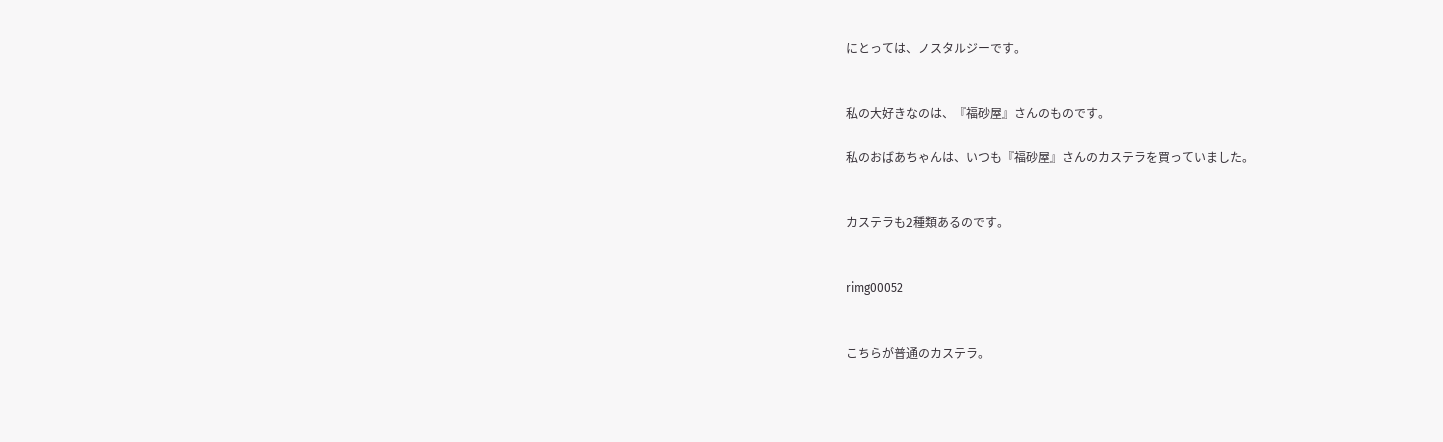にとっては、ノスタルジーです。


私の大好きなのは、『福砂屋』さんのものです。

私のおばあちゃんは、いつも『福砂屋』さんのカステラを買っていました。


カステラも2種類あるのです。


rimg00052


こちらが普通のカステラ。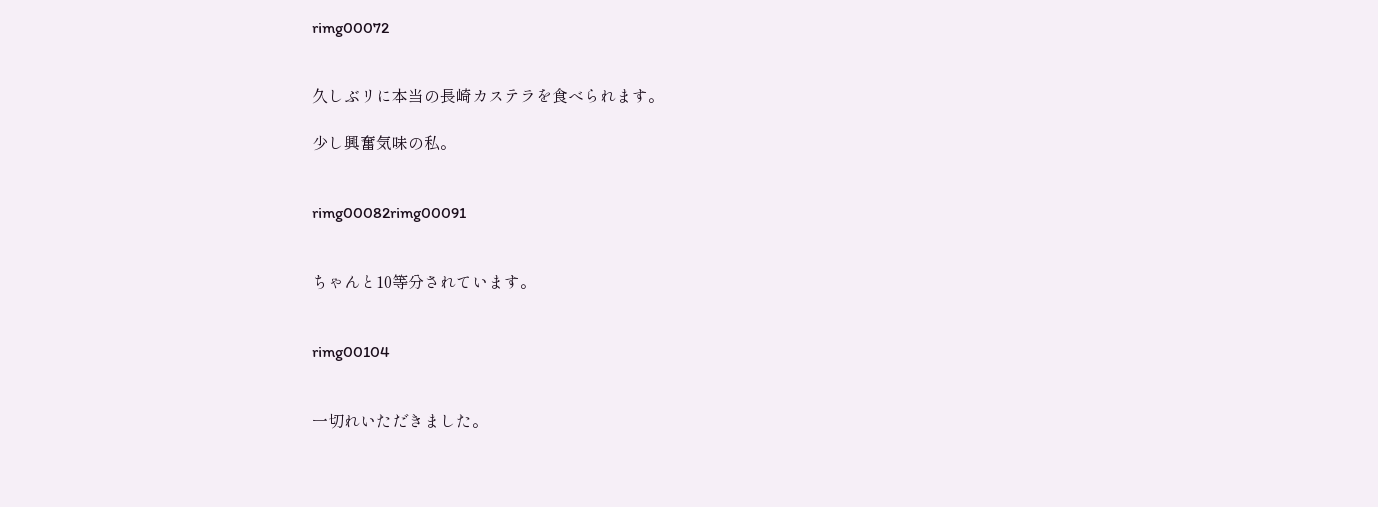rimg00072


久しぶリに本当の長崎カステラを食べられます。

少し興奮気味の私。


rimg00082rimg00091


ちゃんと10等分されています。


rimg00104


一切れいただきました。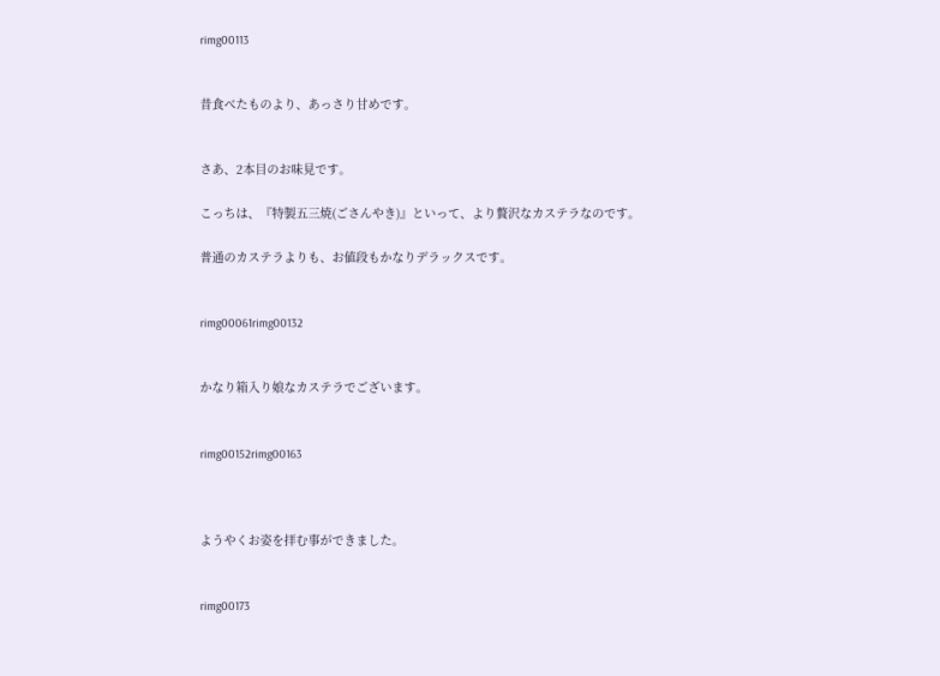rimg00113


昔食べたものより、あっさり甘めです。


さあ、2本目のお味見です。

こっちは、『特製五三焼(ごさんやき)』といって、より贅沢なカステラなのです。

普通のカステラよりも、お値段もかなりデラックスです。


rimg00061rimg00132


かなり箱入り娘なカステラでございます。


rimg00152rimg00163



ようやくお姿を拝む事ができました。


rimg00173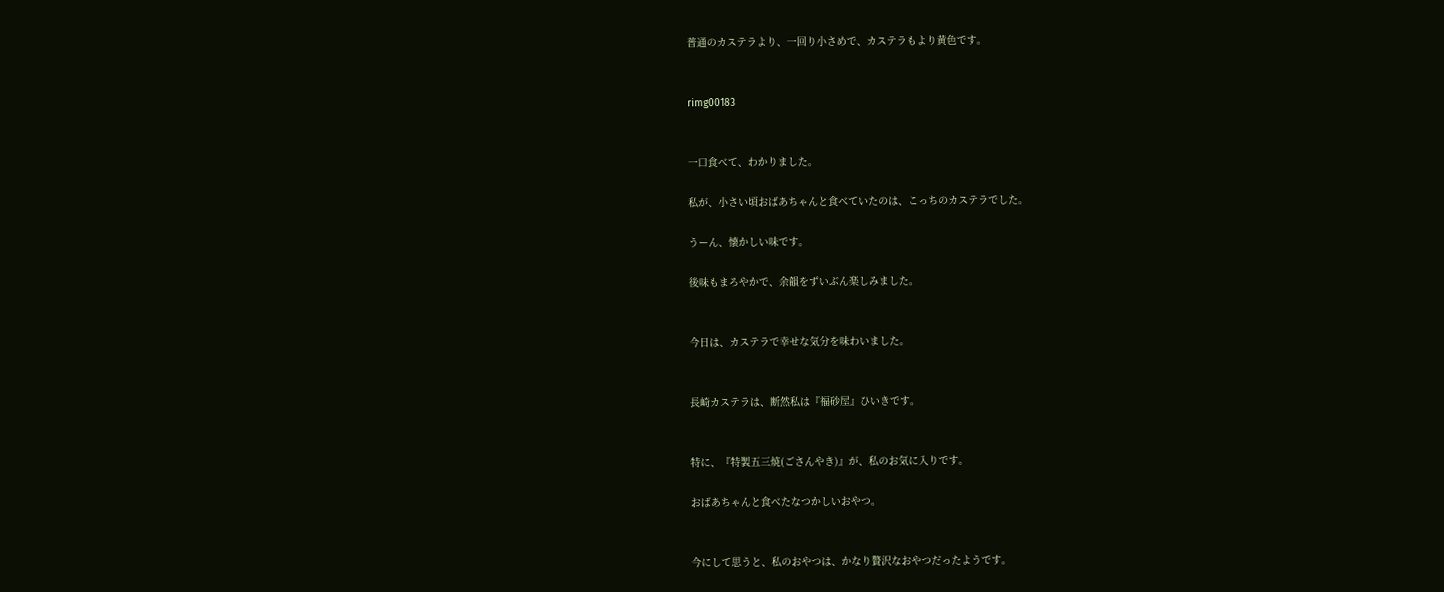普通のカステラより、一回り小さめで、カステラもより黄色です。


rimg00183


一口食べて、わかりました。

私が、小さい頃おばあちゃんと食べていたのは、こっちのカステラでした。

うーん、懐かしい味です。

後味もまろやかで、余韻をずいぶん楽しみました。


今日は、カステラで幸せな気分を味わいました。


長崎カステラは、断然私は『福砂屋』ひいきです。


特に、『特製五三焼(ごさんやき)』が、私のお気に入りです。

おばあちゃんと食べたなつかしいおやつ。


今にして思うと、私のおやつは、かなり贅沢なおやつだったようです。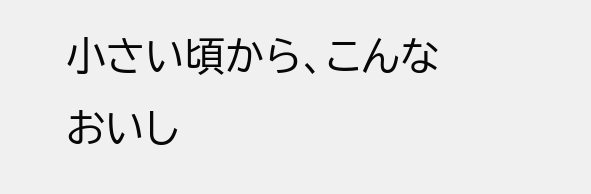小さい頃から、こんなおいし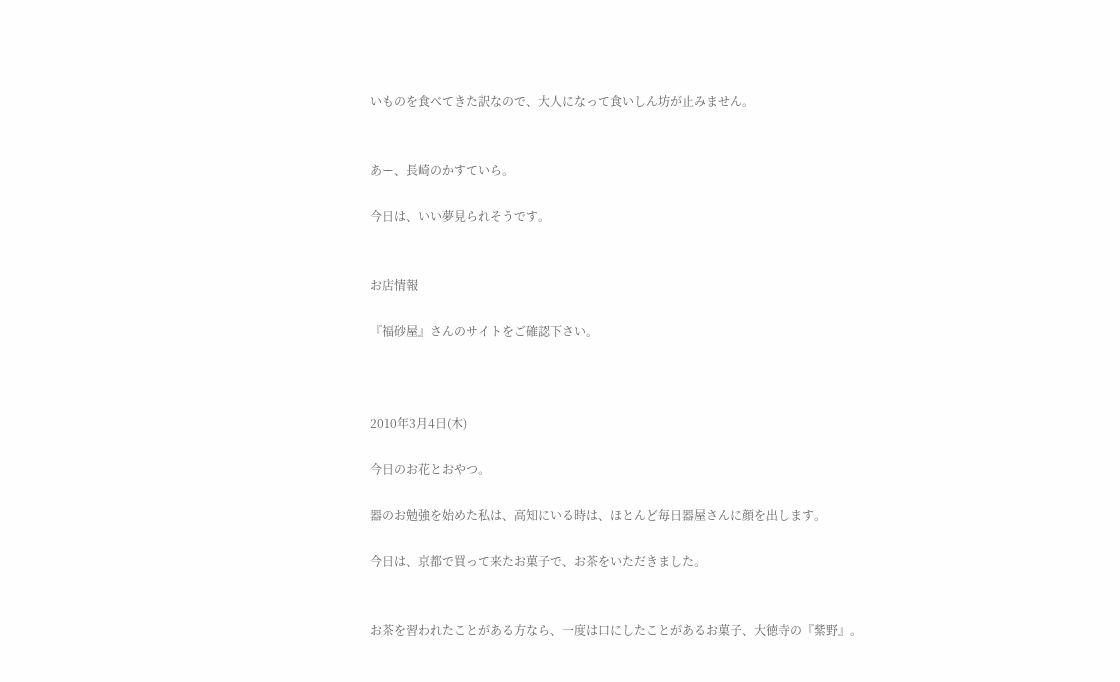いものを食べてきた訳なので、大人になって食いしん坊が止みません。


あー、長崎のかすていら。

今日は、いい夢見られそうです。


お店情報

『福砂屋』さんのサイトをご確認下さい。



2010年3月4日(木)

今日のお花とおやつ。

器のお勉強を始めた私は、高知にいる時は、ほとんど毎日器屋さんに顔を出します。

今日は、京都で買って来たお菓子で、お茶をいただきました。


お茶を習われたことがある方なら、一度は口にしたことがあるお菓子、大徳寺の『紫野』。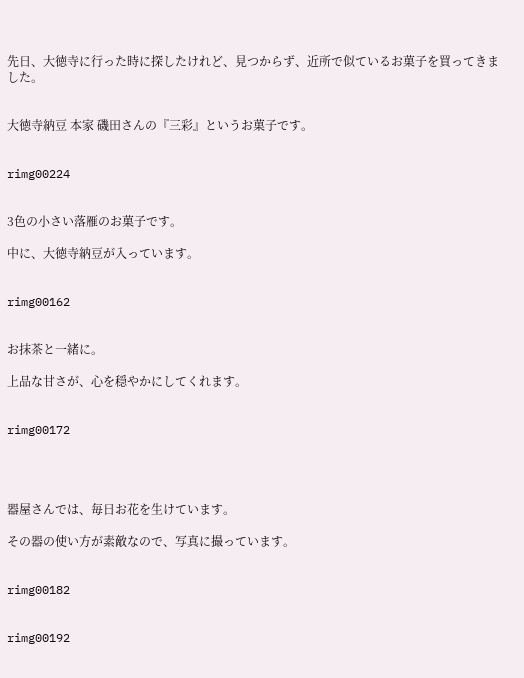先日、大徳寺に行った時に探したけれど、見つからず、近所で似ているお菓子を買ってきました。


大徳寺納豆 本家 磯田さんの『三彩』というお菓子です。


rimg00224


3色の小さい落雁のお菓子です。

中に、大徳寺納豆が入っています。


rimg00162


お抹茶と一緒に。

上品な甘さが、心を穏やかにしてくれます。


rimg00172




器屋さんでは、毎日お花を生けています。

その器の使い方が素敵なので、写真に撮っています。


rimg00182


rimg00192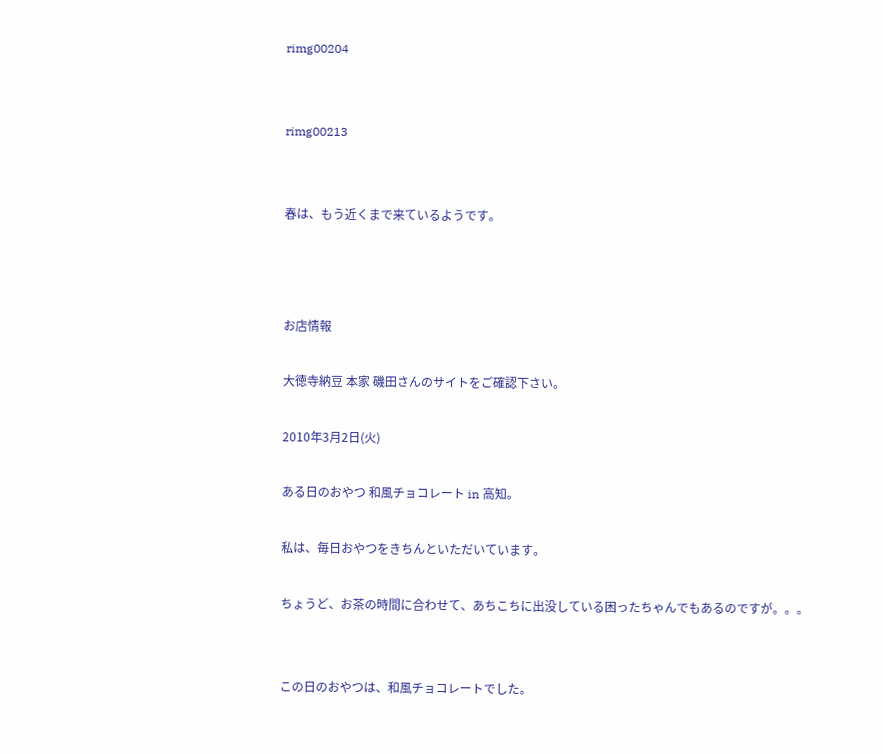rimg00204


rimg00213


春は、もう近くまで来ているようです。



お店情報

大徳寺納豆 本家 磯田さんのサイトをご確認下さい。

2010年3月2日(火)

ある日のおやつ 和風チョコレート in 高知。

私は、毎日おやつをきちんといただいています。

ちょうど、お茶の時間に合わせて、あちこちに出没している困ったちゃんでもあるのですが。。。


この日のおやつは、和風チョコレートでした。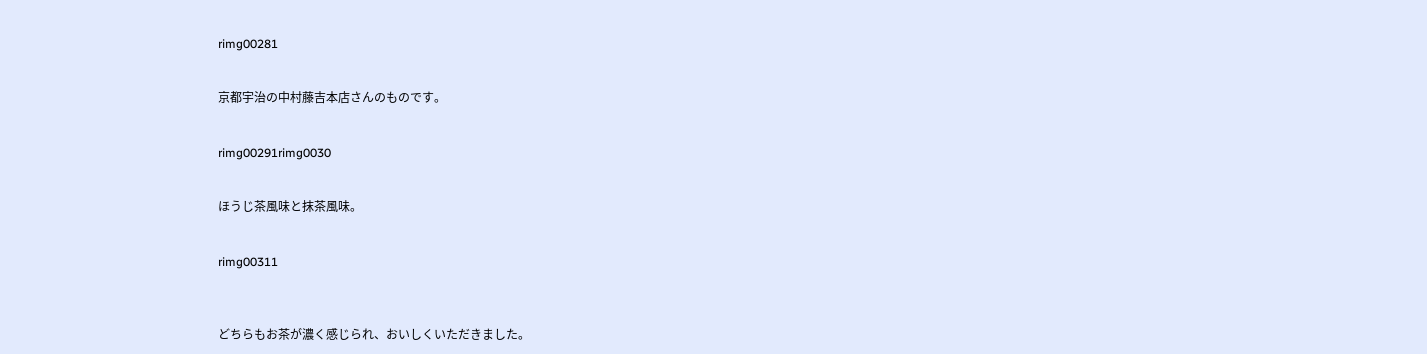rimg00281


京都宇治の中村藤吉本店さんのものです。


rimg00291rimg0030


ほうじ茶風味と抹茶風味。


rimg00311



どちらもお茶が濃く感じられ、おいしくいただきました。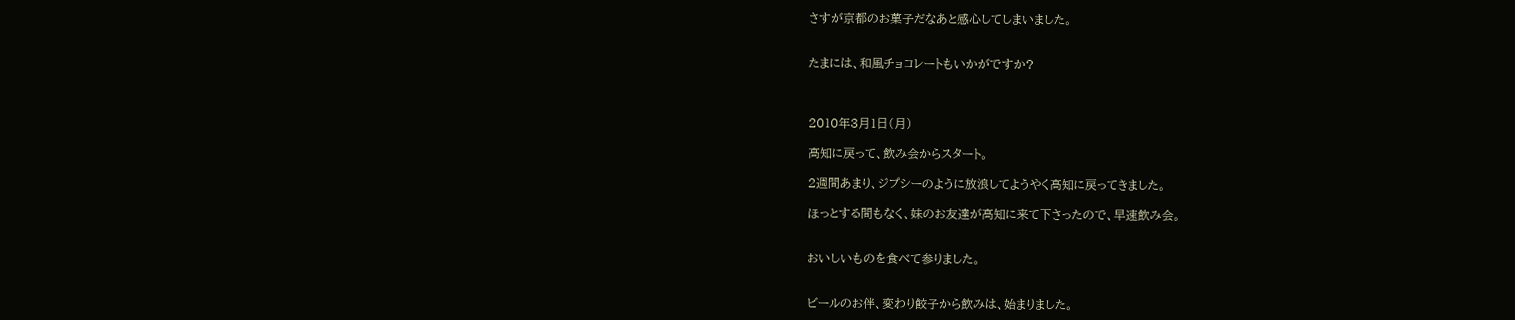さすが京都のお菓子だなあと感心してしまいました。


たまには、和風チョコレートもいかがですか?



2010年3月1日(月)

高知に戻って、飲み会からスタート。

2週間あまり、ジプシーのように放浪してようやく高知に戻ってきました。

ほっとする間もなく、妹のお友達が高知に来て下さったので、早速飲み会。


おいしいものを食べて参りました。


ビールのお伴、変わり餃子から飲みは、始まりました。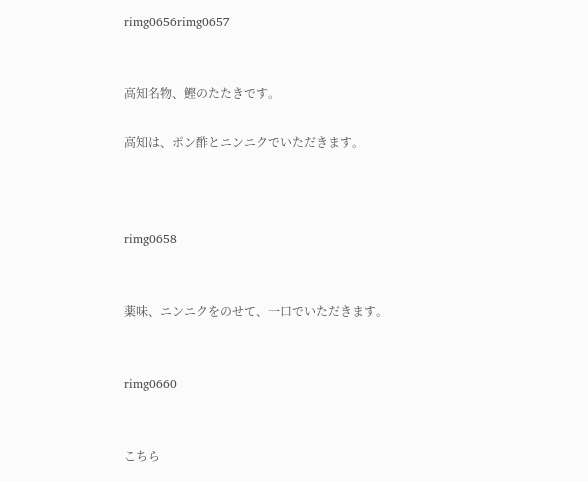rimg0656rimg0657


高知名物、鰹のたたきです。

高知は、ポン酢とニンニクでいただきます。



rimg0658


薬味、ニンニクをのせて、一口でいただきます。


rimg0660


こちら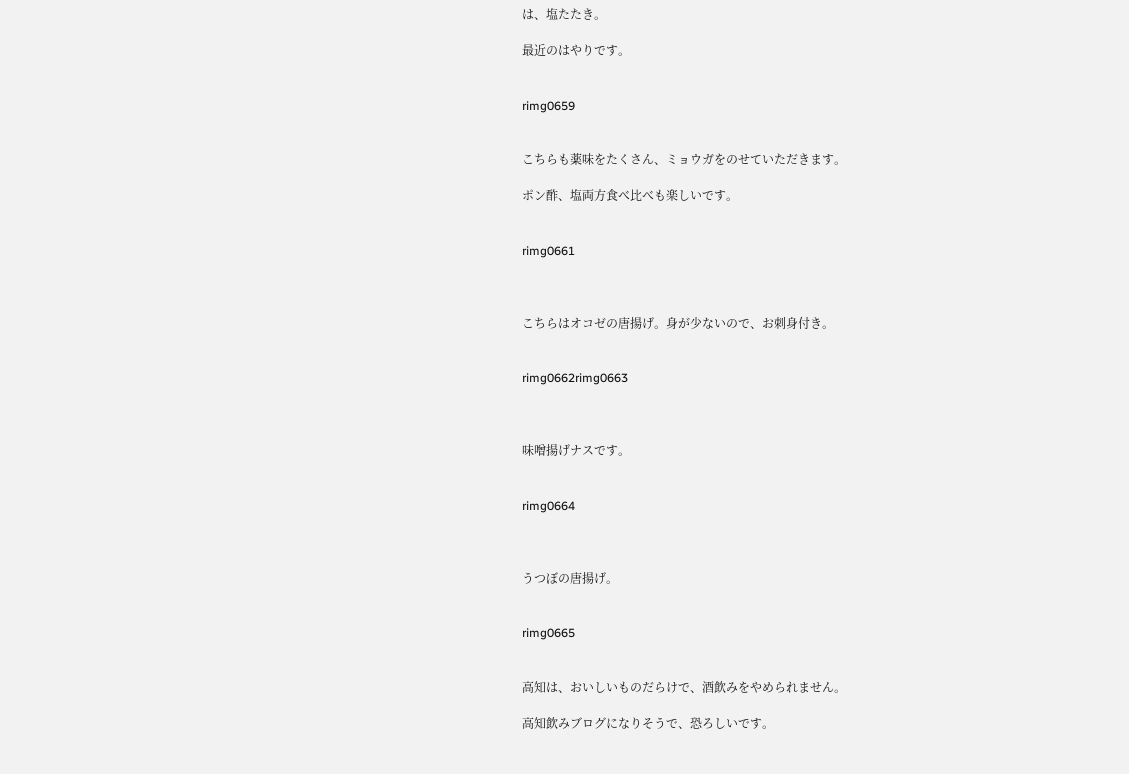は、塩たたき。

最近のはやりです。


rimg0659


こちらも薬味をたくさん、ミョウガをのせていただきます。

ポン酢、塩両方食べ比べも楽しいです。


rimg0661



こちらはオコゼの唐揚げ。身が少ないので、お刺身付き。


rimg0662rimg0663



味噌揚げナスです。


rimg0664



うつぼの唐揚げ。


rimg0665


高知は、おいしいものだらけで、酒飲みをやめられません。

高知飲みブログになりそうで、恐ろしいです。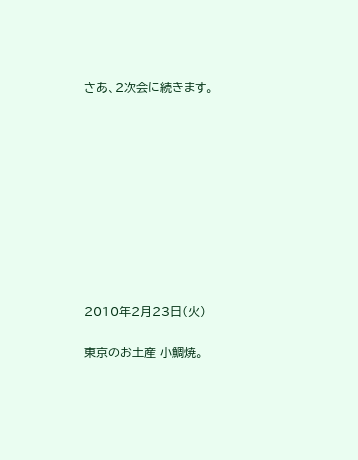さあ、2次会に続きます。










2010年2月23日(火)

東京のお土産 小鯛焼。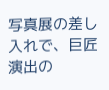写真展の差し入れで、巨匠演出の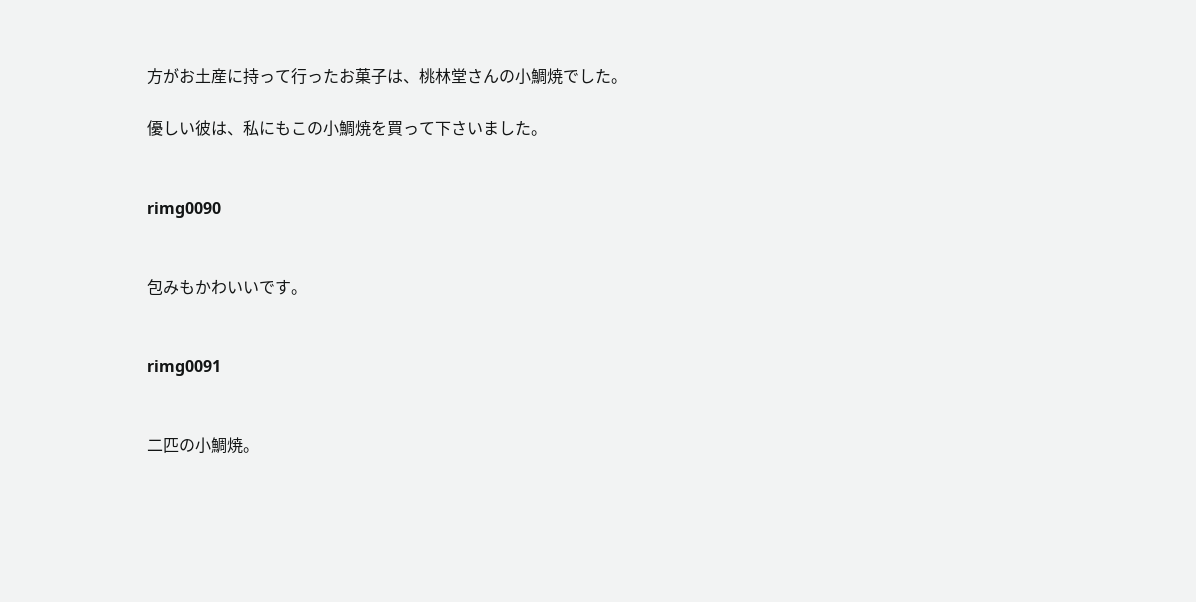方がお土産に持って行ったお菓子は、桃林堂さんの小鯛焼でした。

優しい彼は、私にもこの小鯛焼を買って下さいました。


rimg0090


包みもかわいいです。


rimg0091


二匹の小鯛焼。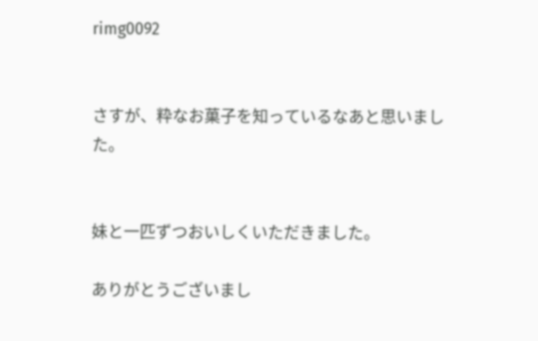rimg0092


さすが、粋なお菓子を知っているなあと思いました。


妹と一匹ずつおいしくいただきました。

ありがとうございまし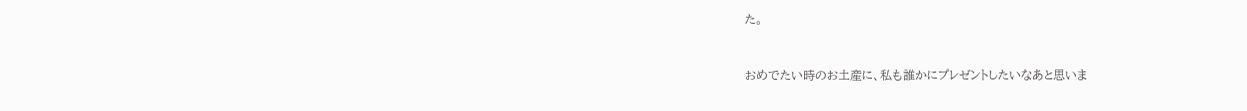た。


おめでたい時のお土産に、私も誰かにプレゼントしたいなあと思いま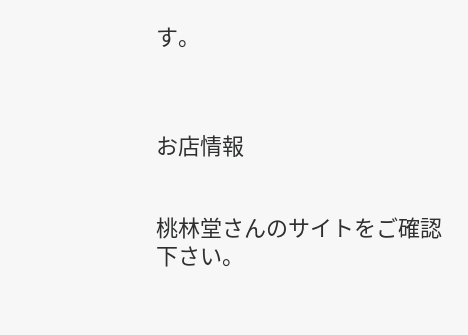す。



お店情報


桃林堂さんのサイトをご確認下さい。